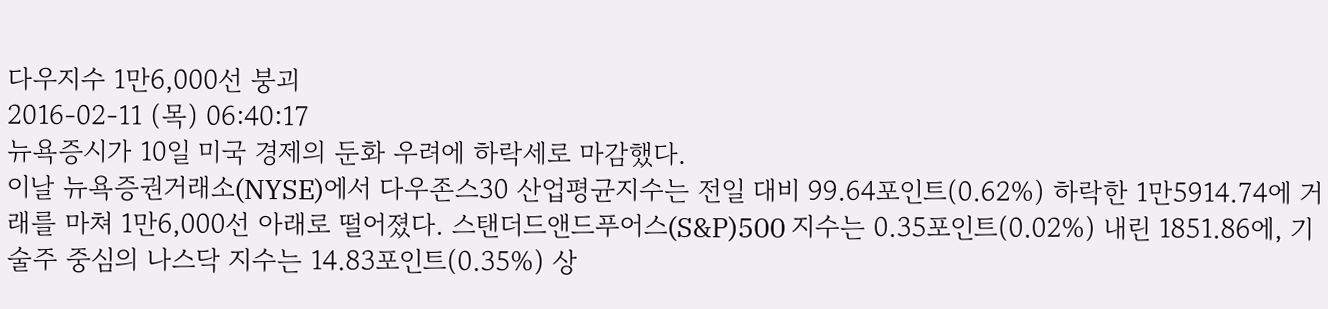다우지수 1만6,000선 붕괴
2016-02-11 (목) 06:40:17
뉴욕증시가 10일 미국 경제의 둔화 우려에 하락세로 마감했다.
이날 뉴욕증권거래소(NYSE)에서 다우존스30 산업평균지수는 전일 대비 99.64포인트(0.62%) 하락한 1만5914.74에 거래를 마쳐 1만6,000선 아래로 떨어졌다. 스탠더드앤드푸어스(S&P)500 지수는 0.35포인트(0.02%) 내린 1851.86에, 기술주 중심의 나스닥 지수는 14.83포인트(0.35%) 상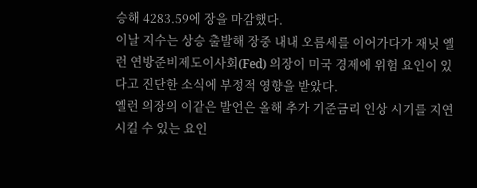승해 4283.59에 장을 마감했다.
이날 지수는 상승 출발해 장중 내내 오름세를 이어가다가 재닛 옐런 연방준비제도이사회(Fed) 의장이 미국 경제에 위험 요인이 있다고 진단한 소식에 부정적 영향을 받았다.
옐런 의장의 이같은 발언은 올해 추가 기준금리 인상 시기를 지연시킬 수 있는 요인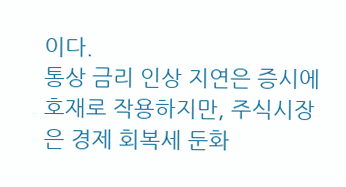이다.
통상 금리 인상 지연은 증시에 호재로 작용하지만, 주식시장은 경제 회복세 둔화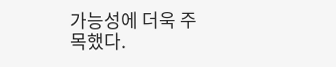가능성에 더욱 주목했다.